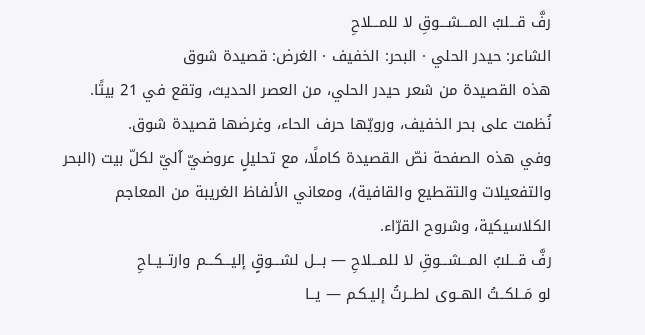رفَّ قـــلبُ المـــشـــوقِ لا للمـــلاحِ
الشاعر: حيدر الحلي · البحر: الخفيف · الغرض: قصيدة شوق
هذه القصيدة من شعر حيدر الحلي، من العصر الحديث، وتقع في 21 بيتًا. نُظمت على بحر الخفيف، ورويّها حرف الحاء، وغرضها قصيدة شوق.
وفي هذه الصفحة نصّ القصيدة كاملًا، مع تحليلٍ عروضيّ آليّ لكلّ بيت (البحر والتفعيلات والتقطيع والقافية)، ومعاني الألفاظ الغريبة من المعاجم الكلاسيكية، وشروح القرّاء.
رفَّ قـــلبُ المـــشـــوقِ لا للمـــلاحِ — بـــل لشـــوقٍ إليـــكـــم وارتــيــاحِ
لو مَــلكــتُ الهــوى لطــرتُ إليـكـم — يــا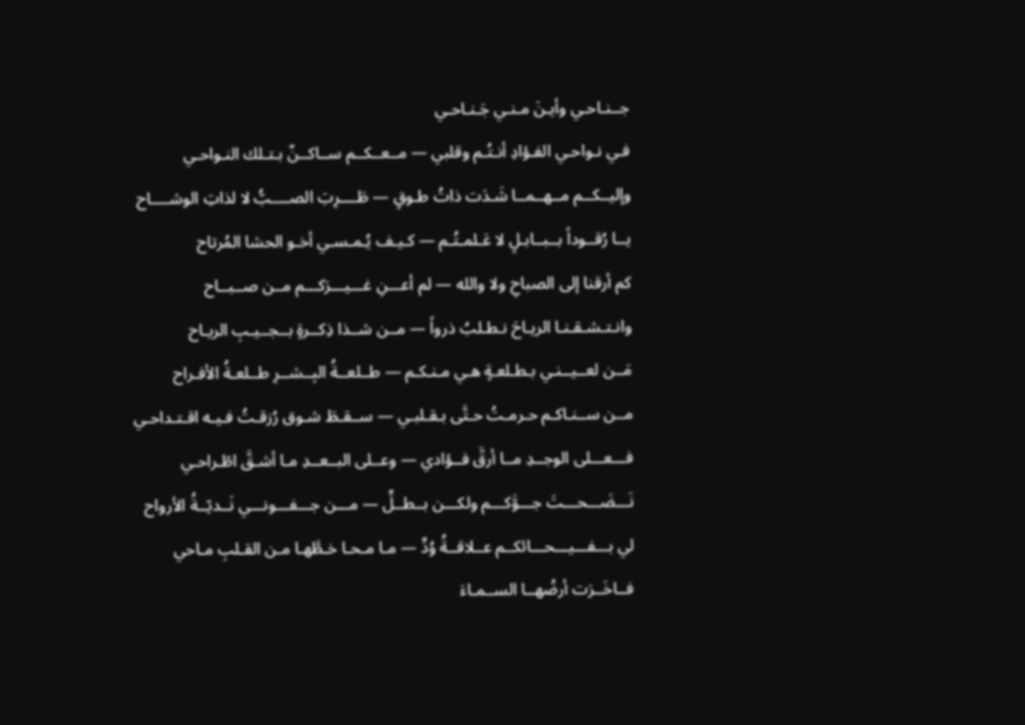جــنـاحـي وأيـنَ مـنـي جَـنـاحـي
فـي نـواحـي الفـؤادِ أنـتُـم وقلبي — مــعــكــم ســاكــنٌ بـتـلك النـواحـي
وإليــكــم مــهــمــا شَـدَت ذاتُ طـوقٍ — طَــــرِبَ الصــــبُّ لا لذاتِ الوشــــاح
يــا رُقــوداً بــبــابـلٍ لا عَـلمـتُـم — كـيـف يُـمـسـي أخـو الحشا المُرتاح
كم أرقنا إلى الصباحِ ولا والله — لم أعـــنِ غـــيـــرَكـــم مــن صــبــاح
وانـتـشـقـنـا الريـاحَ نـطـلبُ ذرواً — مــن شــذا ذِكــرةٍ بــجــيـبِ الريـاح
مَــن لعــيــنـي بـطـلعـةٍ هـي مـنـكـم — طــلعــةُ البِــشــرِ طــلعـةُ الأفـراح
مــن ســنـاكـم حـرمـتُ حـتَّى بـقـلبـي — ســقـطَ شـوق رُزقـتُ فـيـه اقـتـداحـي
فـــعـــلى الوجــدِ مــا أرقَّ فــؤادي — وعــلى البــعــدِ مـا أشـقَّ اطّـراحـي
نَـــضَـــحـــتَ جـــوَّكـــم ولكـــن بــطــلٍّ — مـــن جـــفـــونـــي نَــديّــةُ الأرواح
لي بـــفـــيـــحـــائكــم عــلاقــةُ وُدٍّ — مـا مـحـا خـطَّهـا مـن القـلبِ مـاحي
فــاخَــرَت أرضُهــا الســمـاءَ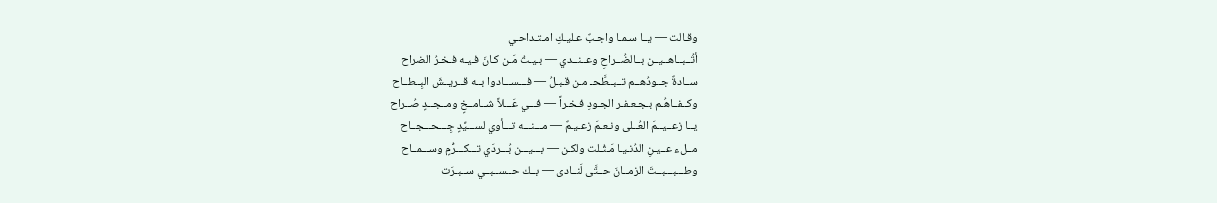وقـالت — يــا سـمـا واجـبٌ عـليـكِ امـتـداحـي
أتُــبــاهــيــن بــالضُــراحِ وعــنــدي — بـيـتُ مَـن كـانَ فـيـه فـخـرُ الضراح
ســادةٌ جــودُهــم تــبــطَّحـ مـن قـبـلُ — فـــســـادوا بــه قــريــشَ البِــطــاح
وكــفــاهُـم بـجـعـفـر الجـودِ فـخـراً — فـــي عَـــلاً شــامــخٍ ومــجــدٍ صُــراح
يــا زعــيــمَ العُــلى ونـعـمَ زعـيـمٌ — مـــنـــه تـــأوي لســـيِّدٍ جِـــحـــجــاح
مــلء عــيـنِ الدُنـيـا مَـثُـلت ولكـن — بـــيـــن بُـــردَي تـــكـــرُّمٍ وســـمــاح
وطـــبـــبــتَ الزمــانَ حــتَّى لَنــادى — بــك حــســبــي ســبـرَت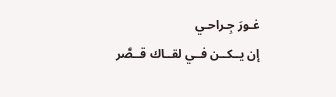غـورَ جِـراحـي
إن يــكــن فــي لقــاك قــصَّر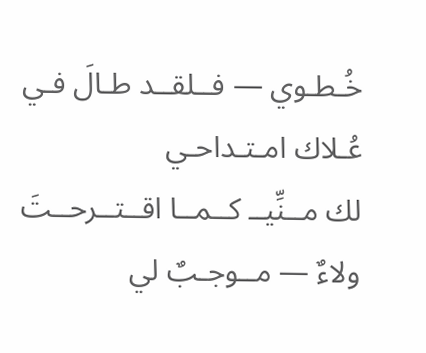خُـطـوي — فــلقــد طـالَ فـي عُـلاك امـتـداحـي
لك مــنِّيــ كــمــا اقــتــرحــتَ ولاءٌ — مــوجـبٌ لي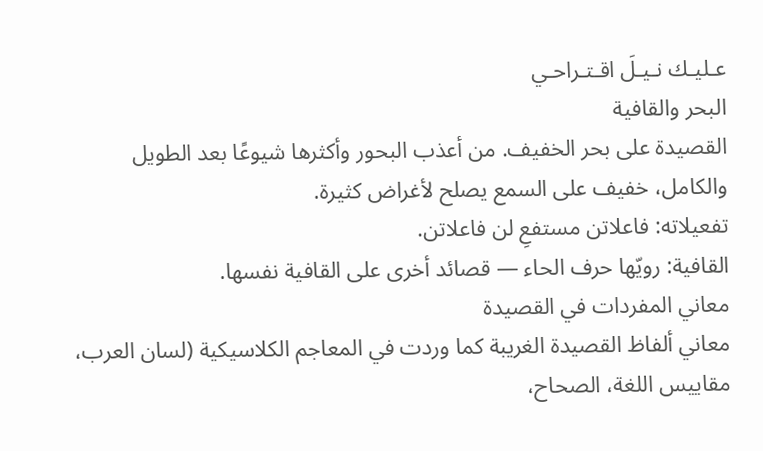عـليـك نـيـلَ اقـتـراحـي
البحر والقافية
القصيدة على بحر الخفيف. من أعذب البحور وأكثرها شيوعًا بعد الطويل والكامل، خفيف على السمع يصلح لأغراض كثيرة.
تفعيلاته: فاعلاتن مستفعِ لن فاعلاتن.
القافية: رويّها حرف الحاء — قصائد أخرى على القافية نفسها.
معاني المفردات في القصيدة
معاني ألفاظ القصيدة الغريبة كما وردت في المعاجم الكلاسيكية (لسان العرب، مقاييس اللغة، الصحاح،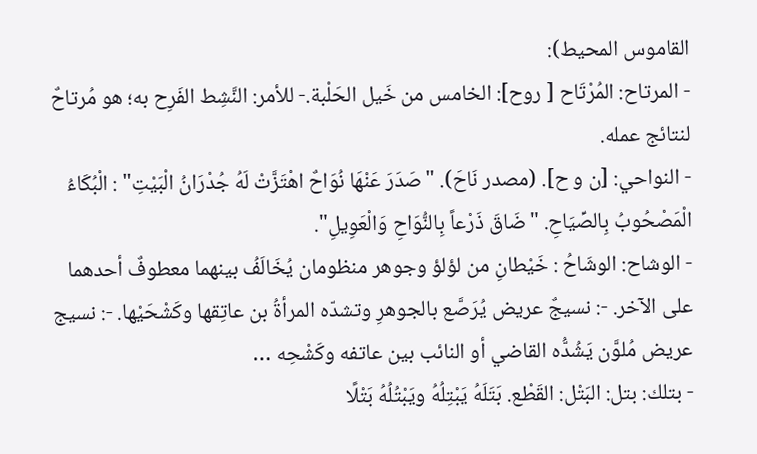القاموس المحيط):
- المرتاح: المُرْتَاح [ روح]: الخامس من خَيل الحَلْبة.- للأمر: النَّشِط الفَرِح به؛ هو مُرتاحٌ لنتائج عمله.
- النواحي: [ن و ح]. (مصدر نَاحَ). "صَدَرَ عَنْهَا نُوَاحٌ اهْتَزَّتْ لَهُ جُدْرَانُ الْبَيْتِ" : الْبُكَاءُ الْمَصْحُوبُ بِالصِّيَاحِ. "ضَاقَ ذَرْعاً بِالنُّوَاحِ وَالْعَوِيلِ".
- الوشاح: الوشَاحُ : خَيْطانِ من لؤلؤ وجوهر منظومان يُخَالَفُ بينهما معطوفٌ أحدهما على الآخر. -: نسيجٌ عريض يُرَصَّع بالجوهرِ وتشدّه المرأةُ بن عاتِقها وكَشْحَيْها. -: نسيج عريض مُلوَّن يَشُدُّه القاضي أو النائب بين عاتفه وكَشْحِه …
- بتلك: بتل: البَتْل: القَطْع. بَتَلَهُ يَبْتِلُهُ ويَبْتُلُهُ بَتْلًا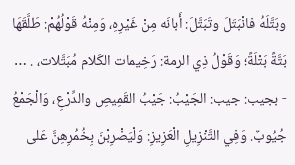وبَتَّلَهُ فانْبَتَلَ وتَبَتَّلَ: أَبانَه مِنْ غَيْرِهِ، وَمِنْهُ قَوْلُهُمْ: طَلَّقَهَا بَتَّةً بَتْلَةً؛ وَقَوْلُ ذِي الرمة: رَخِيمات الكَلام مُبَتَّلات، . …
- بجيب: جيب: الجَيْبُ: جَيْبُ القَمِيصِ والدِّرْعِ، وَالْجَمْعُ جُيُوبٌ. وَفِي التَّنْزِيلِ الْعَزِيزِ: وَلْيَضْرِبْنَ بِخُمُرِهِنَّ عَلى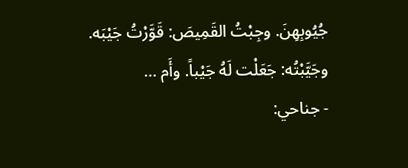جُيُوبِهِنَ. وجِبْتُ القَمِيصَ: قَوَّرْتُ جَيْبَه. وجَيَّبْتُه: جَعَلْت لَهُ جَيْباً. وأَم …
- جناحي: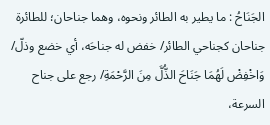الجَنَاحُ : ما يطير به الطائر ونحوه، وهما جناحان؛ للطائرة جناحان كجناحي الطائر/ خفض له جناحَه، أي خضع وذلّ/ وَاخْفِضْ لَهُمَا جَنَاحَ الذُّلَّ مِنَ الرَّحْمَةِ/ رجع على جناح السرعة،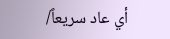أي عاد سريعاً/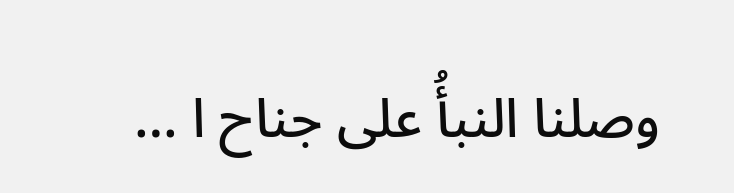وصلنا النبأُ على جناح ا …